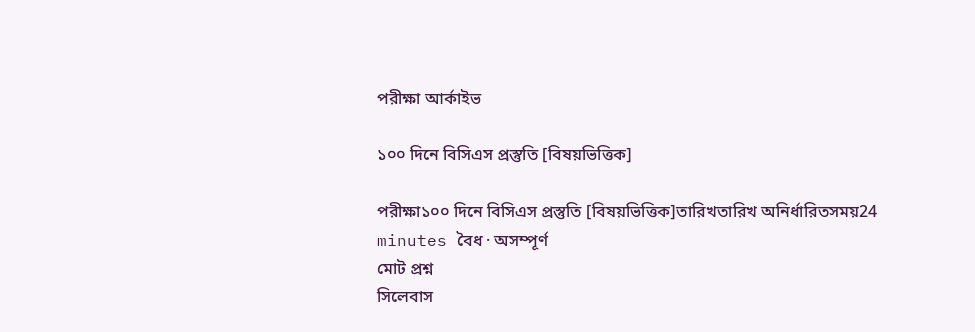পরীক্ষা আর্কাইভ

১০০ দিনে বিসিএস প্রস্তুতি [বিষয়ভিত্তিক]

পরীক্ষা১০০ দিনে বিসিএস প্রস্তুতি [বিষয়ভিত্তিক]তারিখতারিখ অনির্ধারিতসময়24 minutes বৈধ · অসম্পূর্ণ
মোট প্রশ্ন
সিলেবাস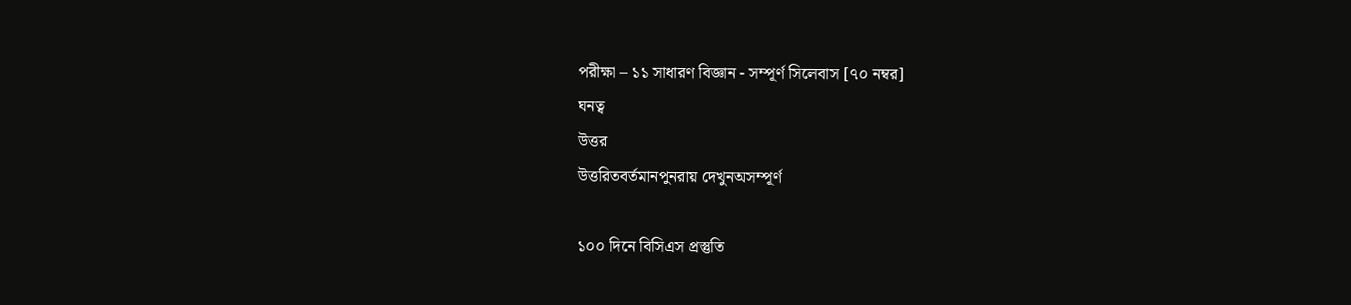পরীক্ষা – ১১ সাধারণ বিজ্ঞান - সম্পূর্ণ সিলেবাস [৭০ নম্বর]
ঘনত্ব
উত্তর
উত্তরিতবর্তমানপুনরায় দেখুনঅসম্পূর্ণ

১০০ দিনে বিসিএস প্রস্তুতি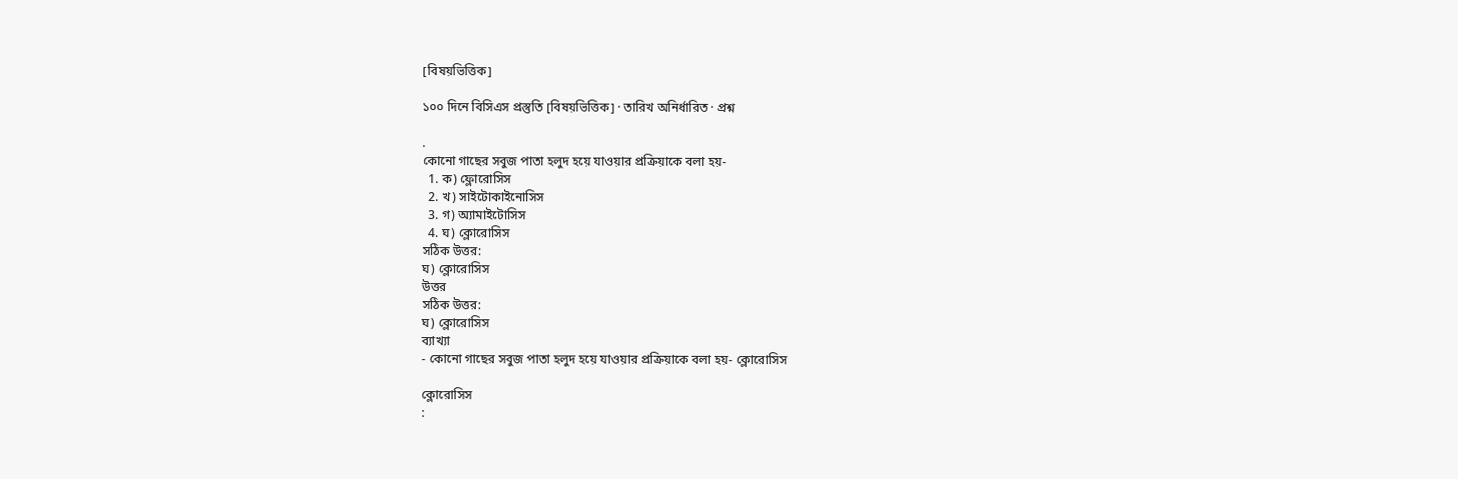[বিষয়ভিত্তিক]

১০০ দিনে বিসিএস প্রস্তুতি [বিষয়ভিত্তিক] · তারিখ অনির্ধারিত · প্রশ্ন

.
কোনো গাছের সবুজ পাতা হলুদ হয়ে যাওয়ার প্রক্রিয়াকে বলা হয়-
  1. ক) ফ্লোরোসিস
  2. খ) সাইটোকাইনোসিস
  3. গ) অ্যামাইটোসিস
  4. ঘ) ক্লোরোসিস
সঠিক উত্তর:
ঘ) ক্লোরোসিস
উত্তর
সঠিক উত্তর:
ঘ) ক্লোরোসিস
ব্যাখ্যা
- কোনো গাছের সবুজ পাতা হলুদ হয়ে যাওয়ার প্রক্রিয়াকে বলা হয়- ক্লোরোসিস

ক্লোরোসিস
: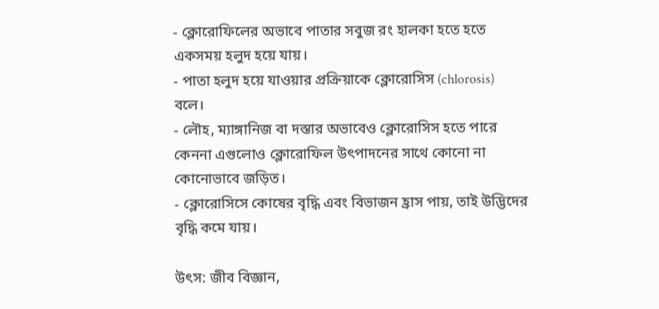- ক্লোরোফিলের অভাবে পাতার সবুজ রং হালকা হতে হতে একসময় হলুদ হয়ে যায়।
- পাতা হলুদ হয়ে যাওয়ার প্রক্রিয়াকে ক্লোরোসিস (chlorosis) বলে।
- লৌহ, ম্যাঙ্গানিজ বা দস্তার অভাবেও ক্লোরোসিস হতে পারে কেননা এগুলোও ক্লোরোফিল উৎপাদনের সাথে কোনো না কোনোভাবে জড়িত।
- ক্লোরোসিসে কোষের বৃদ্ধি এবং বিভাজন হ্রাস পায়, তাই উদ্ভিদের বৃদ্ধি কমে যায়।

উৎস: জীব বিজ্ঞান,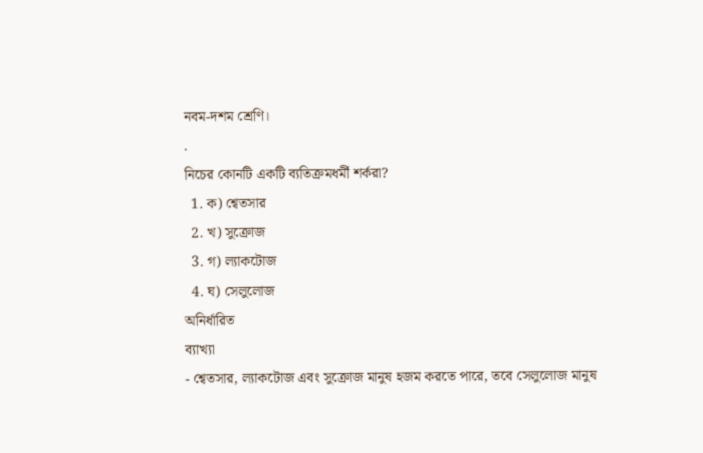নবম-দশম শ্রেণি।
.
নিচের কোনটি একটি ব্যতিক্রমধর্মী শর্করা?
  1. ক) শ্বেতসার
  2. খ) সুক্রোজ
  3. গ) ল্যাকটোজ
  4. ঘ) সেলুলোজ
অনির্ধারিত
ব্যাখ্যা
- শ্বেতসার, ল্যাকটোজ এবং সুক্রোজ মানুষ হজম করতে পারে, তবে সেলুলোজ মানুষ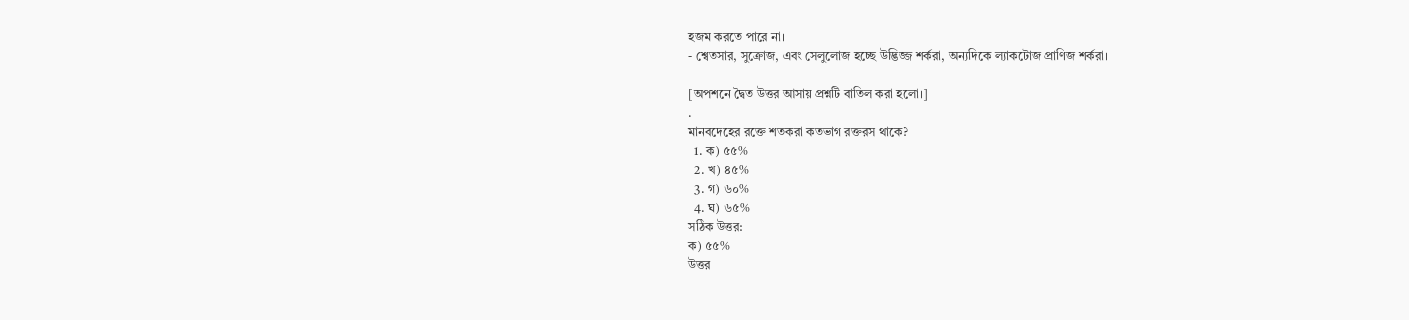হজম করতে পারে না।
- শ্বেতসার, সুক্রোজ, এবং সেলুলোজ হচ্ছে উদ্ভিজ্জ শর্করা, অন্যদিকে ল্যাকটোজ প্রাণিজ শর্করা।

[অপশনে দ্বৈত উত্তর আসায় প্রশ্নটি বাতিল করা হলো।]
.
মানবদেহের রক্তে শতকরা কতভাগ রক্তরস থাকে?
  1. ক) ৫৫%
  2. খ) ৪৫%
  3. গ) ৬০%
  4. ঘ) ৬৫%
সঠিক উত্তর:
ক) ৫৫%
উত্তর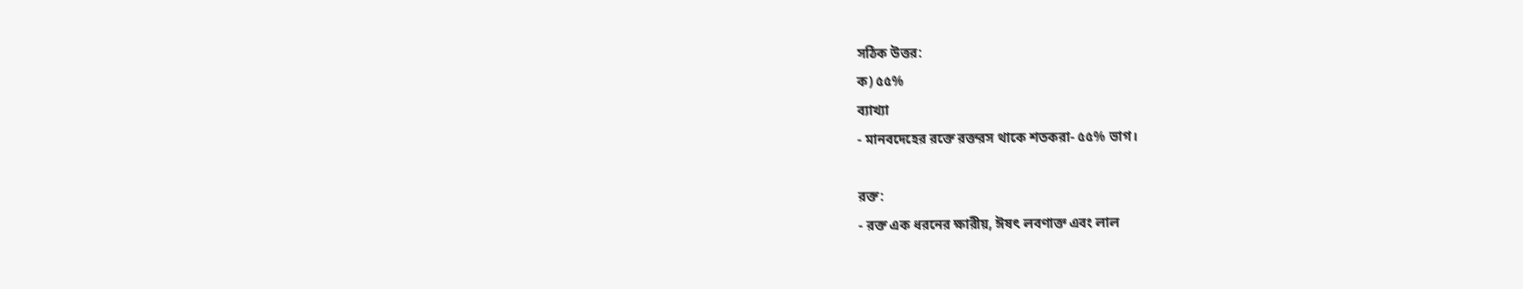সঠিক উত্তর:
ক) ৫৫%
ব্যাখ্যা
- মানবদেহের রক্তে রক্তরস থাকে শতকরা- ৫৫% ভাগ।

রক্ত:
- রক্ত এক ধরনের ক্ষারীয়, ঈষৎ লবণাক্ত এবং লাল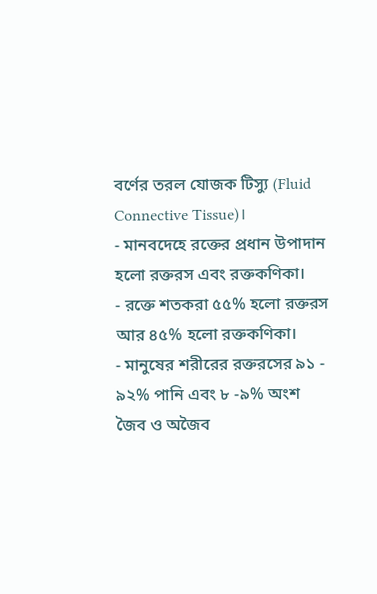বর্ণের তরল যোজক টিস্যু (Fluid Connective Tissue)।
- মানবদেহে রক্তের প্রধান উপাদান হলো রক্তরস এবং রক্তকণিকা।
- রক্তে শতকরা ৫৫% হলো রক্তরস আর ৪৫% হলো রক্তকণিকা।
- মানুষের শরীরের রক্তরসের ৯১ - ৯২% পানি এবং ৮ -৯% অংশ জৈব ও অজৈব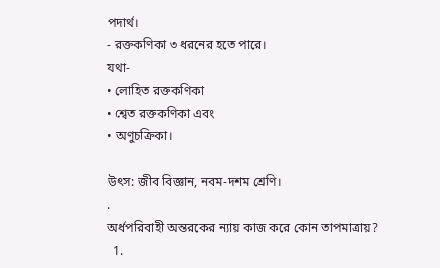পদার্থ।
- রক্তকণিকা ৩ ধরনের হতে পারে।
যথা-
• লোহিত রক্তকণিকা
• শ্বেত রক্তকণিকা এবং
• অণুচক্রিকা।

উৎস: জীব বিজ্ঞান, নবম-দশম শ্রেণি।
.
অর্ধপরিবাহী অন্তরকের ন্যায় কাজ করে কোন তাপমাত্রায়?
  1.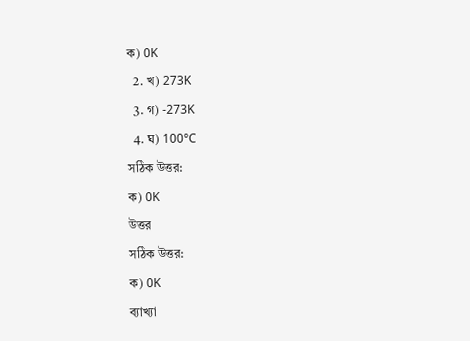ক) 0K
  2. খ) 273K
  3. গ) -273K
  4. ঘ) 100°C
সঠিক উত্তর:
ক) 0K
উত্তর
সঠিক উত্তর:
ক) 0K
ব্যাখ্যা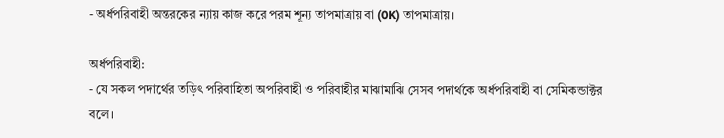- অর্ধপরিবাহী অন্তরকের ন্যায় কাজ করে পরম শূন্য তাপমাত্রায় বা (0K) তাপমাত্রায়।

অর্ধপরিবাহী:
- যে সকল পদার্থের তড়িৎ পরিবাহিতা অপরিবাহী ও পরিবাহীর মাঝামাঝি সেসব পদার্থকে অর্ধপরিবাহী বা সেমিকন্ডাক্টর বলে।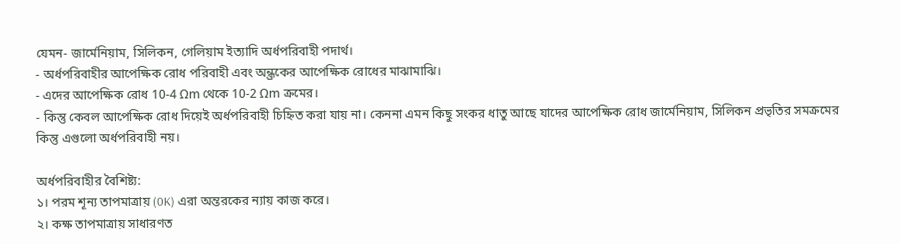যেমন- জার্মেনিয়াম, সিলিকন, গেলিয়াম ইত্যাদি অর্ধপরিবাহী পদার্থ।
- অর্ধপরিবাহীর আপেক্ষিক রোধ পরিবাহী এবং অন্ধ্রকের আপেক্ষিক রোধের মাঝামাঝি।
- এদের আপেক্ষিক রোধ 10-4 Ωm থেকে 10-2 Ωm ক্রমের।
- কিন্তু কেবল আপেক্ষিক রোধ দিয়েই অর্ধপরিবাহী চিহ্নিত করা যায় না। কেননা এমন কিছু সংকর ধাতু আছে যাদের আপেক্ষিক রোধ জার্মেনিয়াম, সিলিকন প্রভৃতির সমক্রমের কিন্তু এগুলো অর্ধপরিবাহী নয়।

অর্ধপরিবাহীর বৈশিষ্ট্য:
১। পরম শূন্য তাপমাত্রায় (0K) এরা অন্তরকের ন্যায় কাজ করে।
২। কক্ষ তাপমাত্রায় সাধারণত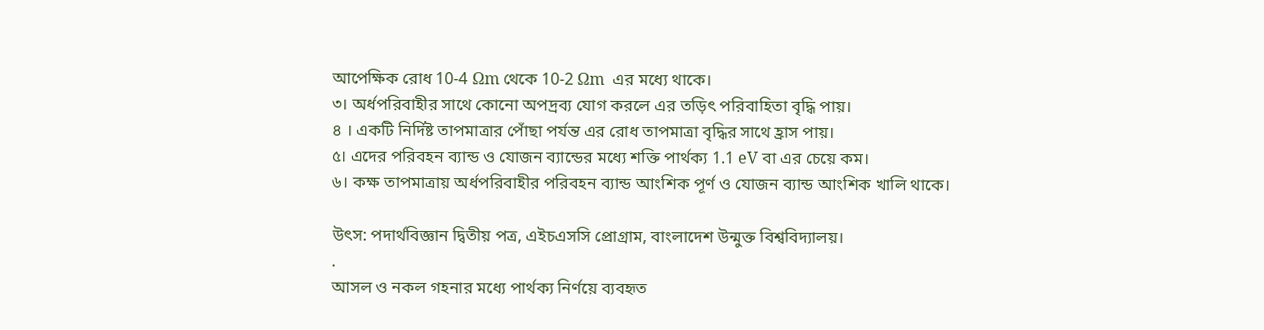আপেক্ষিক রোধ 10-4 Ωm থেকে 10-2 Ωm  এর মধ্যে থাকে।
৩। অর্ধপরিবাহীর সাথে কোনো অপদ্রব্য যোগ করলে এর তড়িৎ পরিবাহিতা বৃদ্ধি পায়।
৪ । একটি নির্দিষ্ট তাপমাত্রার পোঁছা পর্যন্ত এর রোধ তাপমাত্রা বৃদ্ধির সাথে হ্রাস পায়।
৫। এদের পরিবহন ব্যান্ড ও যোজন ব্যান্ডের মধ্যে শক্তি পার্থক্য 1.1 eV বা এর চেয়ে কম।
৬। কক্ষ তাপমাত্রায় অর্ধপরিবাহীর পরিবহন ব্যান্ড আংশিক পূর্ণ ও যোজন ব্যান্ড আংশিক খালি থাকে।

উৎস: পদার্থবিজ্ঞান দ্বিতীয় পত্র, এইচএসসি প্রোগ্রাম, বাংলাদেশ উন্মুক্ত বিশ্ববিদ্যালয়।
.
আসল ও নকল গহনার মধ্যে পার্থক্য নির্ণয়ে ব্যবহৃত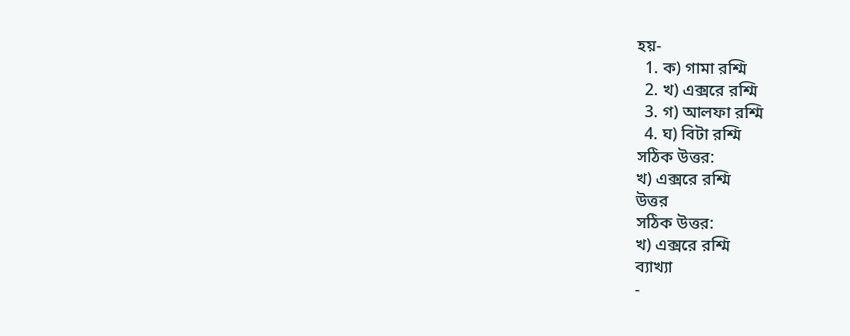হয়-
  1. ক) গামা রশ্মি
  2. খ) এক্সরে রশ্মি
  3. গ) আলফা রশ্মি
  4. ঘ) বিটা রশ্মি
সঠিক উত্তর:
খ) এক্সরে রশ্মি
উত্তর
সঠিক উত্তর:
খ) এক্সরে রশ্মি
ব্যাখ্যা
-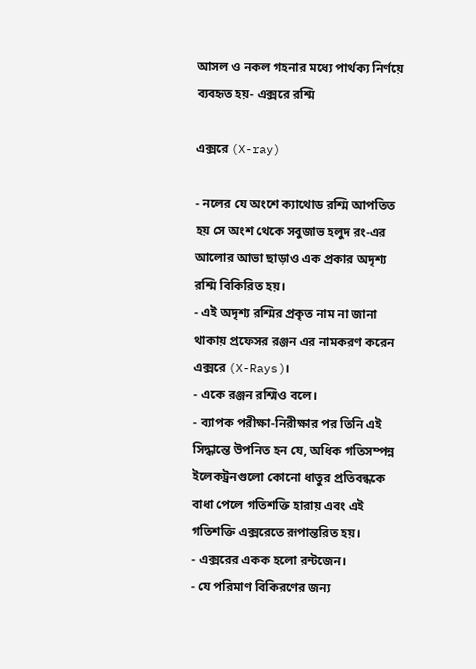আসল ও নকল গহনার মধ্যে পার্থক্য নির্ণয়ে ব্যবহৃত হয়- এক্সরে রশ্মি

এক্সরে (X-ray)

- নলের যে অংশে ক্যাথোড রশ্মি আপতিত হয় সে অংশ থেকে সবুজাভ হলুদ রং-এর আলোর আভা ছাড়াও এক প্রকার অদৃশ্য রশ্মি বিকিরিত হয়।
- এই অদৃশ্য রশ্মির প্রকৃত নাম না জানা থাকায় প্রফেসর রঞ্জন এর নামকরণ করেন এক্সরে (X-Rays)।
- একে রঞ্জন রশ্মিও বলে।
- ব্যাপক পরীক্ষা-নিরীক্ষার পর তিনি এই সিদ্ধান্তে উপনিত হন যে, অধিক গতিসম্পন্ন ইলেকট্রনগুলো কোনো ধাতুর প্রতিবন্ধকে বাধা পেলে গতিশক্তি হারায় এবং এই গতিশক্তি এক্সরেতে রূপান্তরিত হয়।
- এক্সরের একক হলো রন্টজেন।
- যে পরিমাণ বিকিরণের জন্য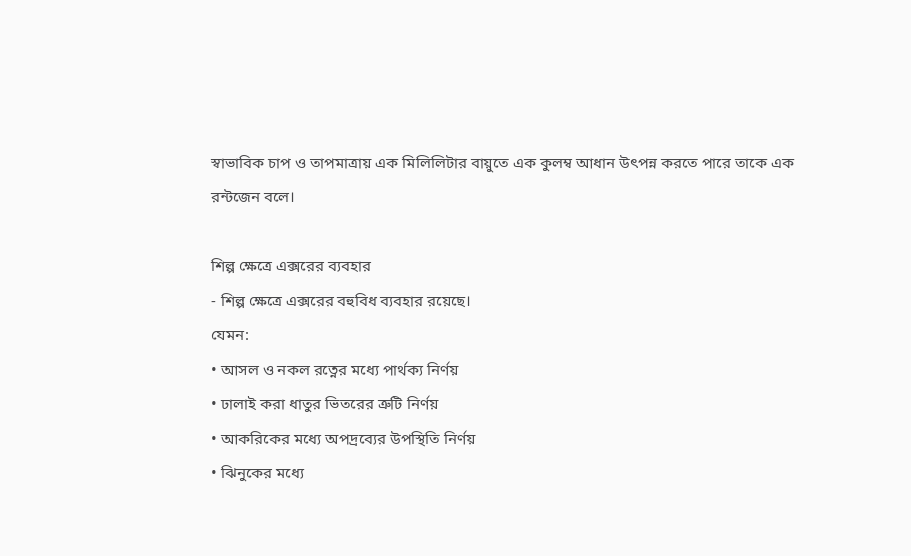স্বাভাবিক চাপ ও তাপমাত্রায় এক মিলিলিটার বায়ুতে এক কুলম্ব আধান উৎপন্ন করতে পারে তাকে এক রন্টজেন বলে।

শিল্প ক্ষেত্রে এক্সরের ব্যবহার
- শিল্প ক্ষেত্রে এক্সরের বহুবিধ ব্যবহার রয়েছে।
যেমন:
• আসল ও নকল রত্নের মধ্যে পার্থক্য নির্ণয়
• ঢালাই করা ধাতুর ভিতরের ত্রুটি নির্ণয়
• আকরিকের মধ্যে অপদ্রব্যের উপস্থিতি নির্ণয়
• ঝিনুকের মধ্যে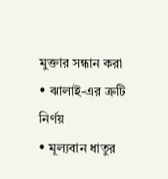মুক্তার সন্ধান করা
• ঝালাই-এর ত্রুটি নির্ণয়
• মূল্যবান ধাতুর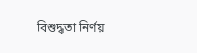বিশুদ্ধতা নির্ণয়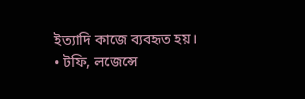ইত্যাদি কাজে ব্যবহৃত হয়।
• টফি, লজেন্সে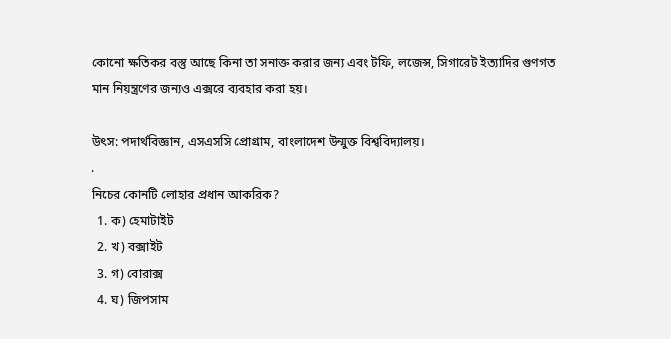কোনো ক্ষতিকর বস্তু আছে কিনা তা সনাক্ত করার জন্য এবং টফি, লজেন্স, সিগারেট ইত্যাদির গুণগত মান নিয়ন্ত্রণের জন্যও এক্সরে ব্যবহার করা হয়।

উৎস: পদার্থবিজ্ঞান, এসএসসি প্রোগ্রাম, বাংলাদেশ উন্মুক্ত বিশ্ববিদ্যালয়।
.
নিচের কোনটি লোহার প্রধান আকরিক?
  1. ক) হেমাটাইট
  2. খ) বক্সাইট
  3. গ) বোরাক্স
  4. ঘ) জিপসাম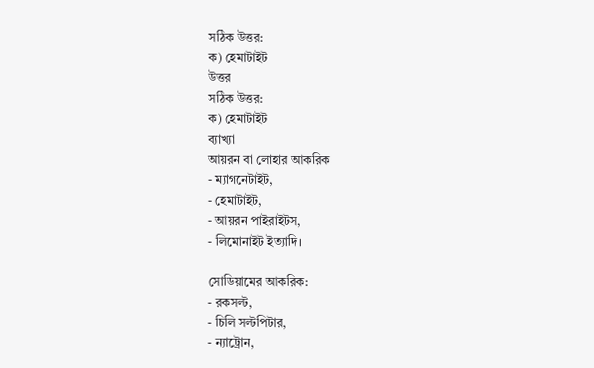সঠিক উত্তর:
ক) হেমাটাইট
উত্তর
সঠিক উত্তর:
ক) হেমাটাইট
ব্যাখ্যা
আয়রন বা লোহার আকরিক
- ম্যাগনেটাইট,
- হেমাটাইট,
- আয়রন পাইরাইটস,
- লিমোনাইট ইত্যাদি।

সোডিয়ামের আকরিক:
- রকসল্ট,
- চিলি সল্টপিটার,
- ন্যাট্রোন,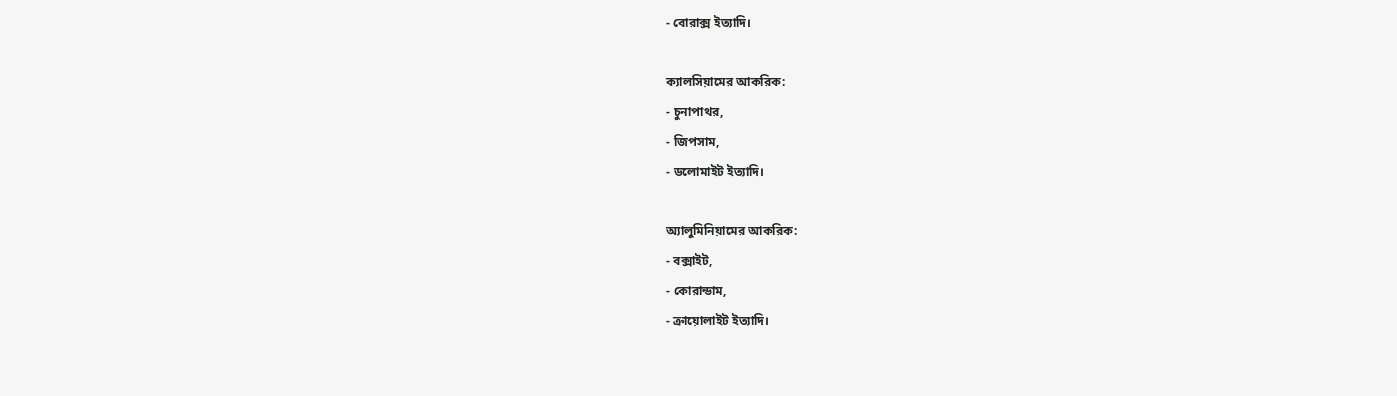- বোরাক্স ইত্যাদি।

ক্যালসিয়ামের আকরিক:
- চুনাপাথর,
- জিপসাম,
- ডলোমাইট ইত্যাদি।

অ্যালুমিনিয়ামের আকরিক:
- বক্সাইট,
- কোরান্ডাম,
- ক্রায়োলাইট ইত্যাদি।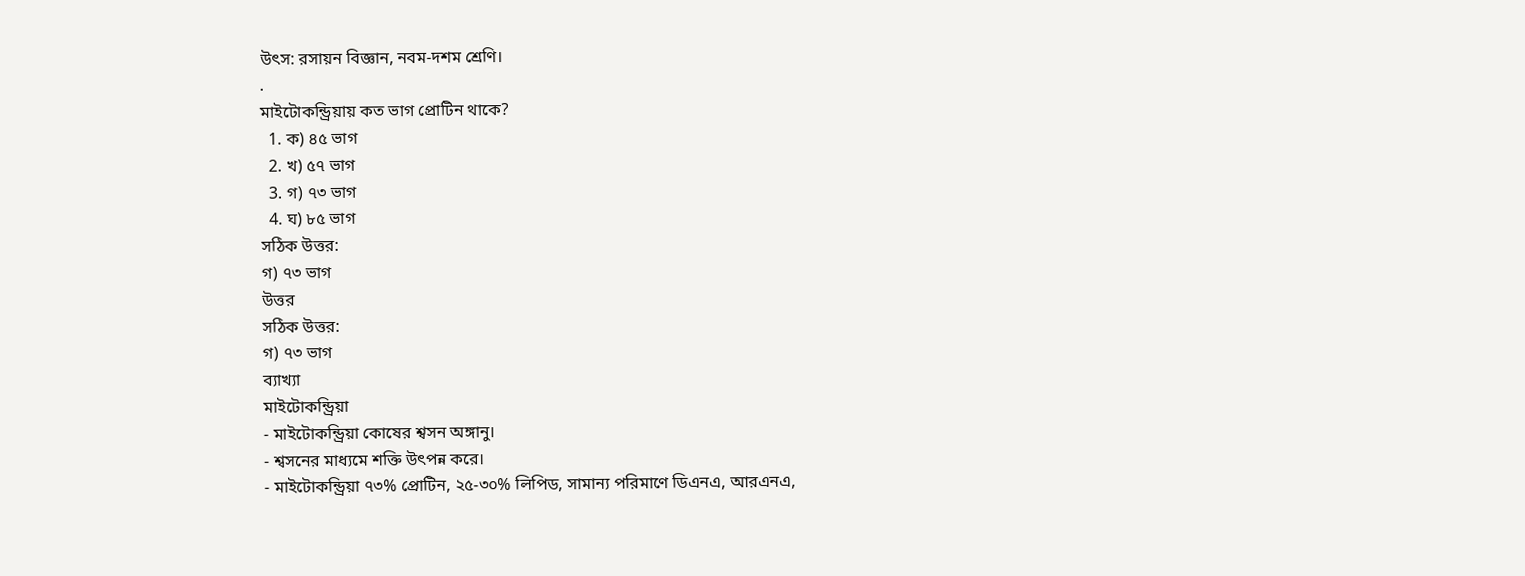উৎস: রসায়ন বিজ্ঞান, নবম-দশম শ্রেণি।
.
মাইটোকন্ড্রিয়ায় কত ভাগ প্রোটিন থাকে?
  1. ক) ৪৫ ভাগ
  2. খ) ৫৭ ভাগ
  3. গ) ৭৩ ভাগ
  4. ঘ) ৮৫ ভাগ
সঠিক উত্তর:
গ) ৭৩ ভাগ
উত্তর
সঠিক উত্তর:
গ) ৭৩ ভাগ
ব্যাখ্যা
মাইটোকন্ড্রিয়া
- মাইটোকন্ড্রিয়া কোষের শ্বসন অঙ্গানু।
- শ্বসনের মাধ্যমে শক্তি উৎপন্ন করে।
- মাইটোকন্ড্রিয়া ৭৩% প্রোটিন, ২৫-৩০% লিপিড, সামান্য পরিমাণে ডিএনএ, আরএনএ,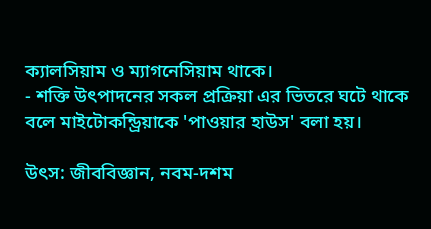ক্যালসিয়াম ও ম্যাগনেসিয়াম থাকে।
- শক্তি উৎপাদনের সকল প্রক্রিয়া এর ভিতরে ঘটে থাকে বলে মাইটোকন্ড্রিয়াকে 'পাওয়ার হাউস' বলা হয়।

উৎস: জীববিজ্ঞান, নবম-দশম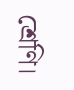শ্রেণি।